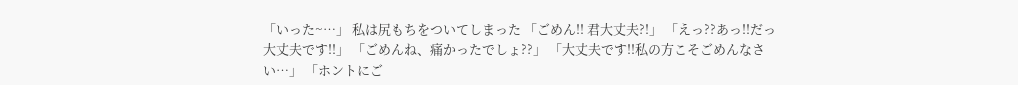「いった~…」 私は尻もちをついてしまった 「ごめん!! 君大丈夫?!」 「えっ??あっ!!だっ大丈夫です!!」 「ごめんね、痛かったでしょ??」 「大丈夫です!!私の方こそごめんなさい…」 「ホントにご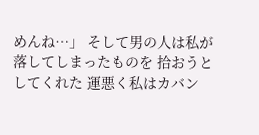めんね…」 そして男の人は私が落してしまったものを 拾おうとしてくれた 運悪く私はカバン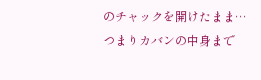のチャックを開けたまま… つまりカバンの中身まで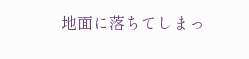地面に落ちてしまっ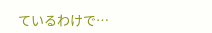ているわけで…